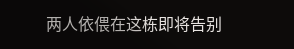两人依偎在这栋即将告别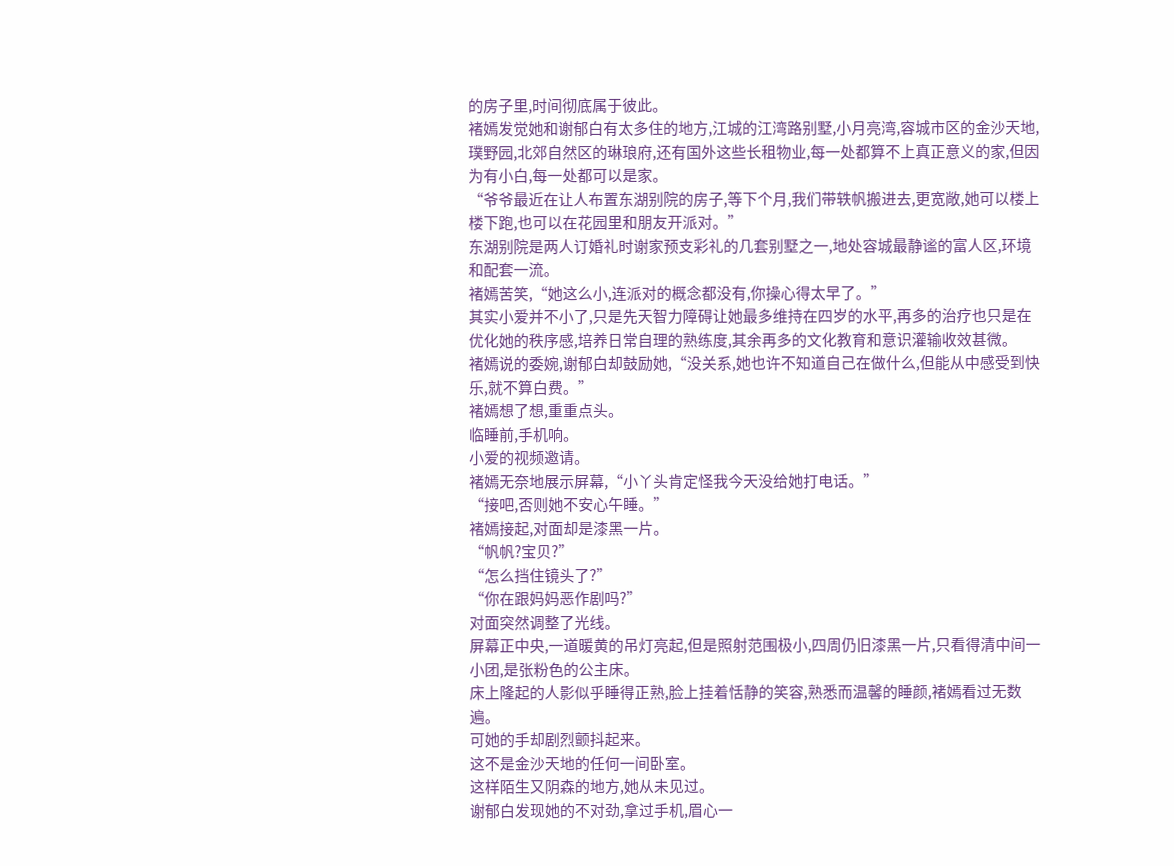的房子里,时间彻底属于彼此。
褚嫣发觉她和谢郁白有太多住的地方,江城的江湾路别墅,小月亮湾,容城市区的金沙天地,璞野园,北郊自然区的琳琅府,还有国外这些长租物业,每一处都算不上真正意义的家,但因为有小白,每一处都可以是家。
“爷爷最近在让人布置东湖别院的房子,等下个月,我们带轶帆搬进去,更宽敞,她可以楼上楼下跑,也可以在花园里和朋友开派对。”
东湖别院是两人订婚礼时谢家预支彩礼的几套别墅之一,地处容城最静谧的富人区,环境和配套一流。
褚嫣苦笑,“她这么小,连派对的概念都没有,你操心得太早了。”
其实小爱并不小了,只是先天智力障碍让她最多维持在四岁的水平,再多的治疗也只是在优化她的秩序感,培养日常自理的熟练度,其余再多的文化教育和意识灌输收效甚微。
褚嫣说的委婉,谢郁白却鼓励她,“没关系,她也许不知道自己在做什么,但能从中感受到快乐,就不算白费。”
褚嫣想了想,重重点头。
临睡前,手机响。
小爱的视频邀请。
褚嫣无奈地展示屏幕,“小丫头肯定怪我今天没给她打电话。”
“接吧,否则她不安心午睡。”
褚嫣接起,对面却是漆黑一片。
“帆帆?宝贝?”
“怎么挡住镜头了?”
“你在跟妈妈恶作剧吗?”
对面突然调整了光线。
屏幕正中央,一道暖黄的吊灯亮起,但是照射范围极小,四周仍旧漆黑一片,只看得清中间一小团,是张粉色的公主床。
床上隆起的人影似乎睡得正熟,脸上挂着恬静的笑容,熟悉而温馨的睡颜,褚嫣看过无数遍。
可她的手却剧烈颤抖起来。
这不是金沙天地的任何一间卧室。
这样陌生又阴森的地方,她从未见过。
谢郁白发现她的不对劲,拿过手机,眉心一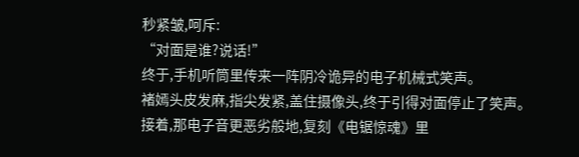秒紧皱,呵斥:
“对面是谁?说话!”
终于,手机听筒里传来一阵阴冷诡异的电子机械式笑声。
褚嫣头皮发麻,指尖发紧,盖住摄像头,终于引得对面停止了笑声。
接着,那电子音更恶劣般地,复刻《电锯惊魂》里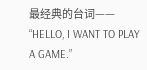最经典的台词——
“HELLO, I WANT TO PLAY A GAME.”